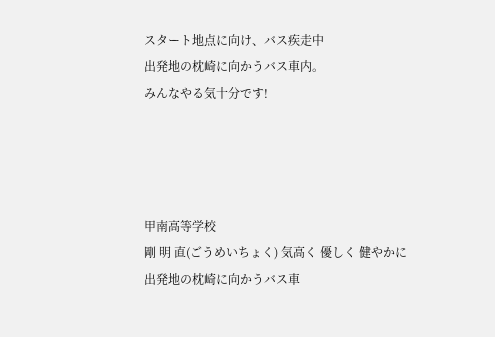スタート地点に向け、バス疾走中
出発地の枕崎に向かうバス車内。
みんなやる気十分です!




甲南高等学校
剛 明 直(ごうめいちょく) 気高く 優しく 健やかに
出発地の枕崎に向かうバス車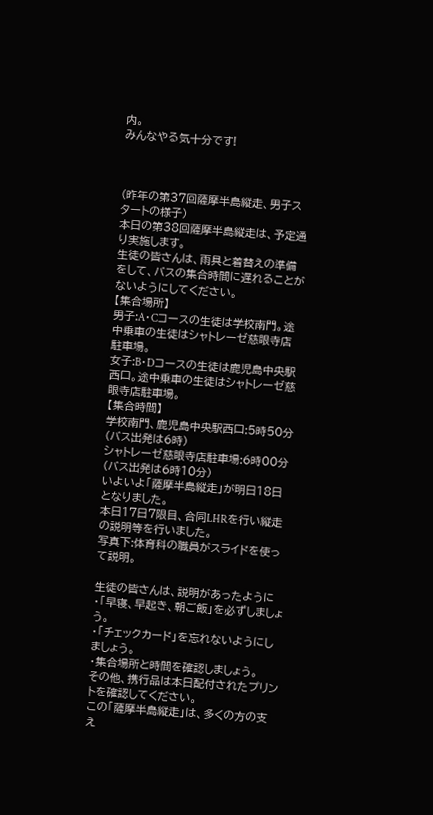内。
みんなやる気十分です!



(昨年の第37回薩摩半島縦走、男子スタートの様子)
本日の第38回薩摩半島縦走は、予定通り実施します。
生徒の皆さんは、雨具と着替えの準備をして、バスの集合時間に遅れることがないようにしてください。
【集合場所】
男子:A・Cコースの生徒は学校南門。途中乗車の生徒はシャトレーゼ慈眼寺店駐車場。
女子:B・Dコースの生徒は鹿児島中央駅西口。途中乗車の生徒はシャトレーゼ慈眼寺店駐車場。
【集合時間】
学校南門、鹿児島中央駅西口:5時50分(バス出発は6時)
シャトレーゼ慈眼寺店駐車場:6時00分(バス出発は6時10分)
いよいよ「薩摩半島縦走」が明日18日となりました。
本日17日7限目、合同LHRを行い縦走の説明等を行いました。
写真下:体育科の職員がスライドを使って説明。

生徒の皆さんは、説明があったように
・「早寝、早起き、朝ご飯」を必ずしましょう。
・「チェックカード」を忘れないようにしましょう。
・集合場所と時間を確認しましょう。
その他、携行品は本日配付されたプリントを確認してください。
この「薩摩半島縦走」は、多くの方の支え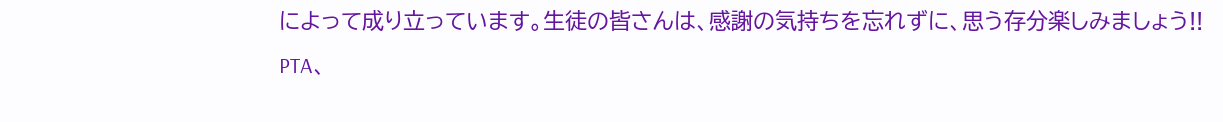によって成り立っています。生徒の皆さんは、感謝の気持ちを忘れずに、思う存分楽しみましょう!!
PTA、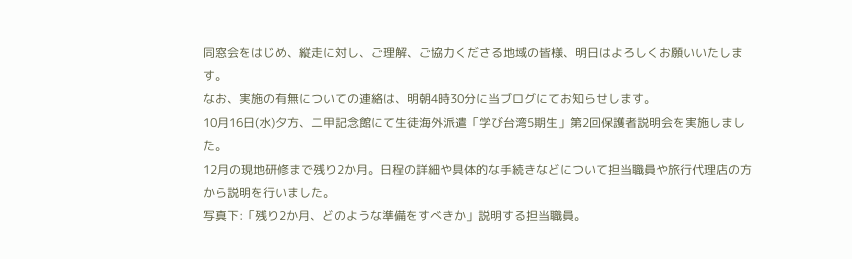同窓会をはじめ、縦走に対し、ご理解、ご協力くださる地域の皆様、明日はよろしくお願いいたします。
なお、実施の有無についての連絡は、明朝4時30分に当ブログにてお知らせします。
10月16日(水)夕方、二甲記念館にて生徒海外派遣「学び台湾5期生」第2回保護者説明会を実施しました。
12月の現地研修まで残り2か月。日程の詳細や具体的な手続きなどについて担当職員や旅行代理店の方から説明を行いました。
写真下:「残り2か月、どのような準備をすべきか」説明する担当職員。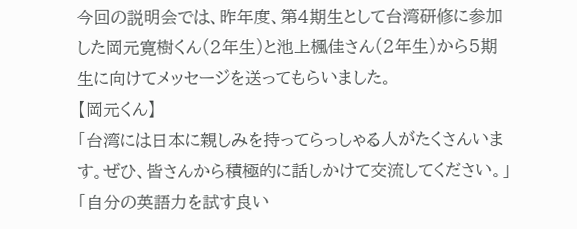今回の説明会では、昨年度、第4期生として台湾研修に参加した岡元寛樹くん(2年生)と池上楓佳さん(2年生)から5期生に向けてメッセージを送ってもらいました。
【岡元くん】
「台湾には日本に親しみを持ってらっしゃる人がたくさんいます。ぜひ、皆さんから積極的に話しかけて交流してください。」
「自分の英語力を試す良い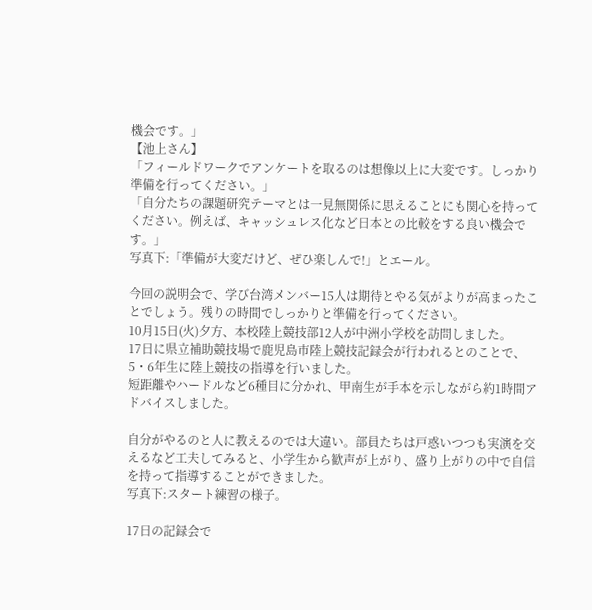機会です。」
【池上さん】
「フィールドワークでアンケートを取るのは想像以上に大変です。しっかり準備を行ってください。」
「自分たちの課題研究テーマとは一見無関係に思えることにも関心を持ってください。例えば、キャッシュレス化など日本との比較をする良い機会です。」
写真下:「準備が大変だけど、ぜひ楽しんで!」とエール。

今回の説明会で、学び台湾メンバー15人は期待とやる気がよりが高まったことでしょう。残りの時間でしっかりと準備を行ってください。
10月15日(火)夕方、本校陸上競技部12人が中洲小学校を訪問しました。
17日に県立補助競技場で鹿児島市陸上競技記録会が行われるとのことで、5・6年生に陸上競技の指導を行いました。
短距離やハードルなど6種目に分かれ、甲南生が手本を示しながら約1時間アドバイスしました。

自分がやるのと人に教えるのでは大違い。部員たちは戸惑いつつも実演を交えるなど工夫してみると、小学生から歓声が上がり、盛り上がりの中で自信を持って指導することができました。
写真下:スタート練習の様子。

17日の記録会で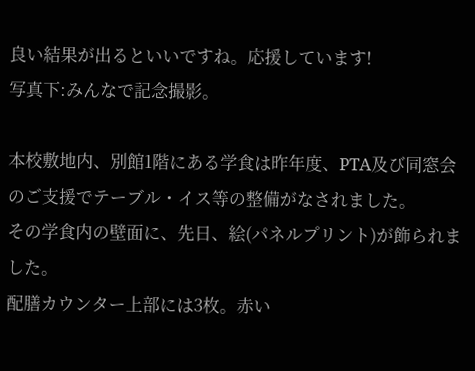良い結果が出るといいですね。応援しています!
写真下:みんなで記念撮影。

本校敷地内、別館1階にある学食は昨年度、PTA及び同窓会のご支援でテーブル・イス等の整備がなされました。
その学食内の壁面に、先日、絵(パネルプリント)が飾られました。
配膳カウンター上部には3枚。赤い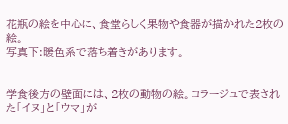花瓶の絵を中心に、食堂らしく果物や食器が描かれた2枚の絵。
写真下:暖色系で落ち着きがあります。


学食後方の壁面には、2枚の動物の絵。コラージュで表された「イヌ」と「ウマ」が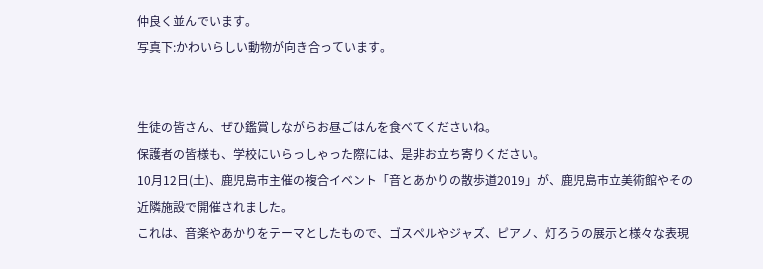仲良く並んでいます。
写真下:かわいらしい動物が向き合っています。


生徒の皆さん、ぜひ鑑賞しながらお昼ごはんを食べてくださいね。
保護者の皆様も、学校にいらっしゃった際には、是非お立ち寄りください。
10月12日(土)、鹿児島市主催の複合イベント「音とあかりの散歩道2019」が、鹿児島市立美術館やその近隣施設で開催されました。
これは、音楽やあかりをテーマとしたもので、ゴスペルやジャズ、ピアノ、灯ろうの展示と様々な表現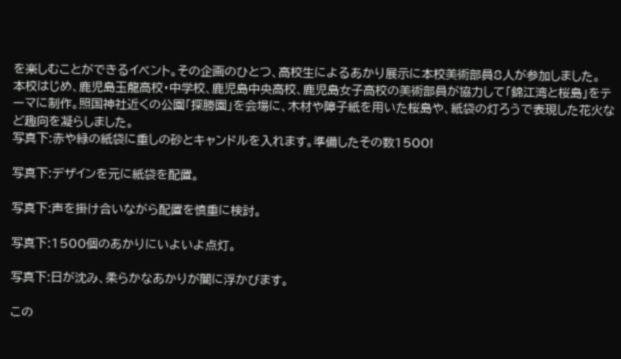を楽しむことができるイベント。その企画のひとつ、高校生によるあかり展示に本校美術部員8人が参加しました。
本校はじめ、鹿児島玉龍高校・中学校、鹿児島中央高校、鹿児島女子高校の美術部員が協力して「錦江湾と桜島」をテーマに制作。照国神社近くの公園「探勝園」を会場に、木材や障子紙を用いた桜島や、紙袋の灯ろうで表現した花火など趣向を凝らしました。
写真下:赤や緑の紙袋に重しの砂とキャンドルを入れます。準備したその数1500!

写真下:デザインを元に紙袋を配置。

写真下:声を掛け合いながら配置を慎重に検討。

写真下:1500個のあかりにいよいよ点灯。

写真下:日が沈み、柔らかなあかりが闇に浮かびます。

この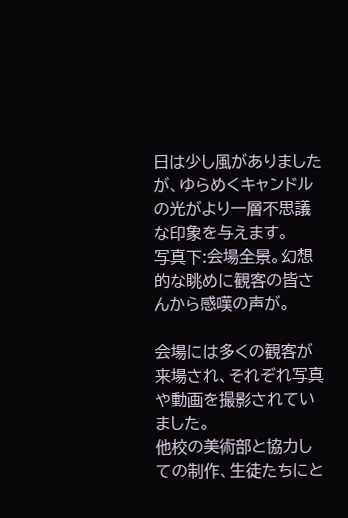日は少し風がありましたが、ゆらめくキャンドルの光がより一層不思議な印象を与えます。
写真下:会場全景。幻想的な眺めに観客の皆さんから感嘆の声が。

会場には多くの観客が来場され、それぞれ写真や動画を撮影されていました。
他校の美術部と協力しての制作、生徒たちにと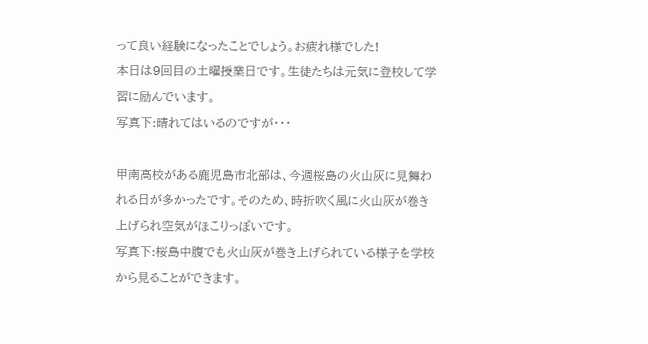って良い経験になったことでしょう。お疲れ様でした!
本日は9回目の土曜授業日です。生徒たちは元気に登校して学習に励んでいます。
写真下:晴れてはいるのですが・・・

甲南高校がある鹿児島市北部は、今週桜島の火山灰に見舞われる日が多かったです。そのため、時折吹く風に火山灰が巻き上げられ空気がほこりっぽいです。
写真下:桜島中腹でも火山灰が巻き上げられている様子を学校から見ることができます。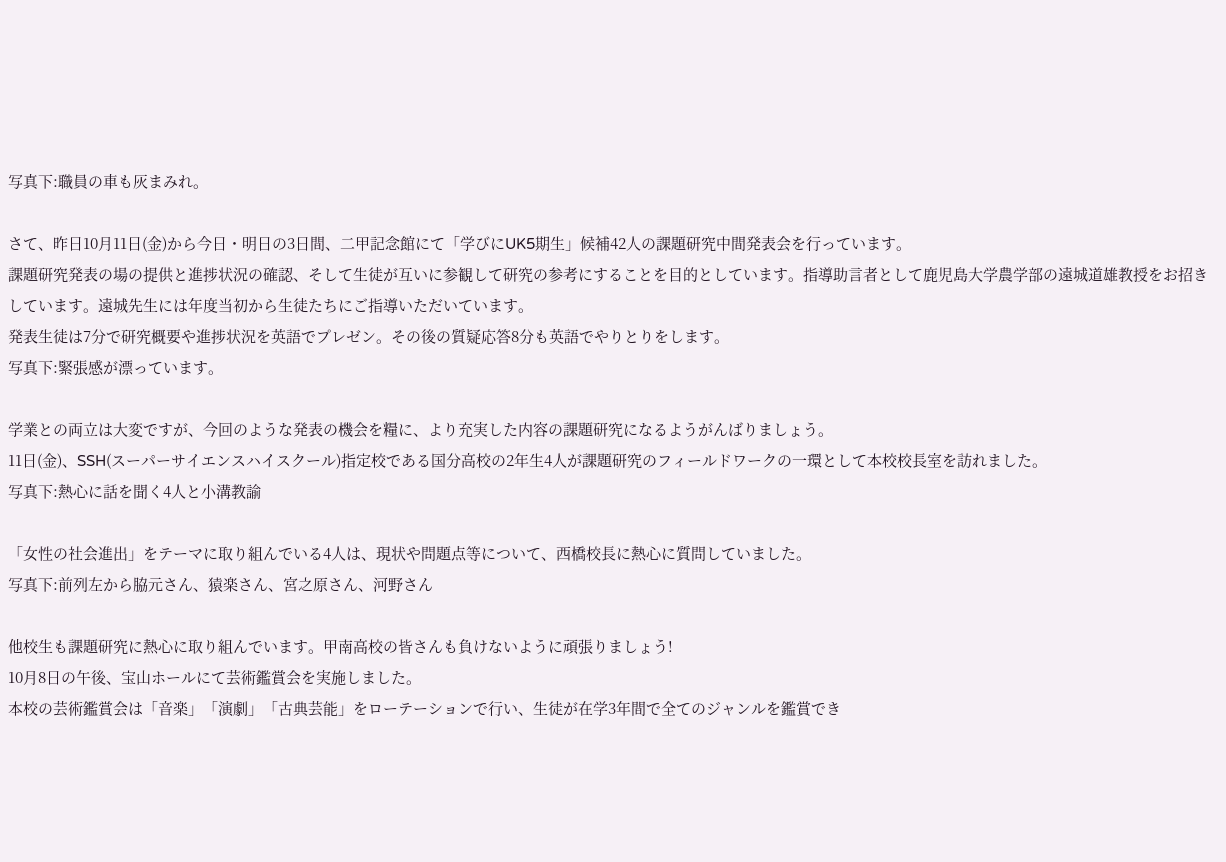写真下:職員の車も灰まみれ。

さて、昨日10月11日(金)から今日・明日の3日間、二甲記念館にて「学びにUK5期生」候補42人の課題研究中間発表会を行っています。
課題研究発表の場の提供と進捗状況の確認、そして生徒が互いに参観して研究の参考にすることを目的としています。指導助言者として鹿児島大学農学部の遠城道雄教授をお招きしています。遠城先生には年度当初から生徒たちにご指導いただいています。
発表生徒は7分で研究概要や進捗状況を英語でプレゼン。その後の質疑応答8分も英語でやりとりをします。
写真下:緊張感が漂っています。

学業との両立は大変ですが、今回のような発表の機会を糧に、より充実した内容の課題研究になるようがんばりましょう。
11日(金)、SSH(スーパーサイエンスハイスクール)指定校である国分高校の2年生4人が課題研究のフィールドワークの一環として本校校長室を訪れました。
写真下:熱心に話を聞く4人と小溝教諭

「女性の社会進出」をテーマに取り組んでいる4人は、現状や問題点等について、西橋校長に熱心に質問していました。
写真下:前列左から脇元さん、猿楽さん、宮之原さん、河野さん

他校生も課題研究に熱心に取り組んでいます。甲南高校の皆さんも負けないように頑張りましょう!
10月8日の午後、宝山ホールにて芸術鑑賞会を実施しました。
本校の芸術鑑賞会は「音楽」「演劇」「古典芸能」をローテーションで行い、生徒が在学3年間で全てのジャンルを鑑賞でき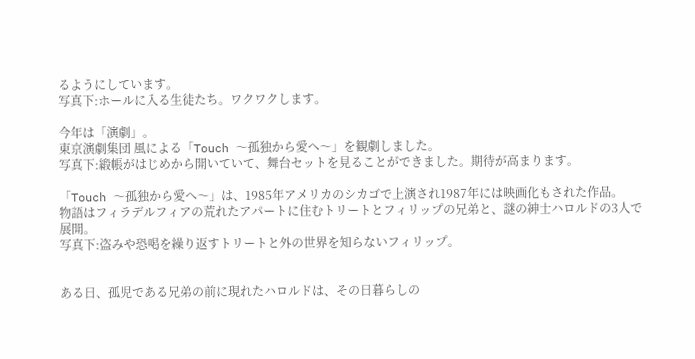るようにしています。
写真下:ホールに入る生徒たち。ワクワクします。

今年は「演劇」。
東京演劇集団 風による「Touch 〜孤独から愛へ〜」を観劇しました。
写真下:緞帳がはじめから開いていて、舞台セットを見ることができました。期待が高まります。

「Touch 〜孤独から愛へ〜」は、1985年アメリカのシカゴで上演され1987年には映画化もされた作品。
物語はフィラデルフィアの荒れたアパートに住むトリートとフィリップの兄弟と、謎の紳士ハロルドの3人で展開。
写真下:盗みや恐喝を繰り返すトリートと外の世界を知らないフィリップ。


ある日、孤児である兄弟の前に現れたハロルドは、その日暮らしの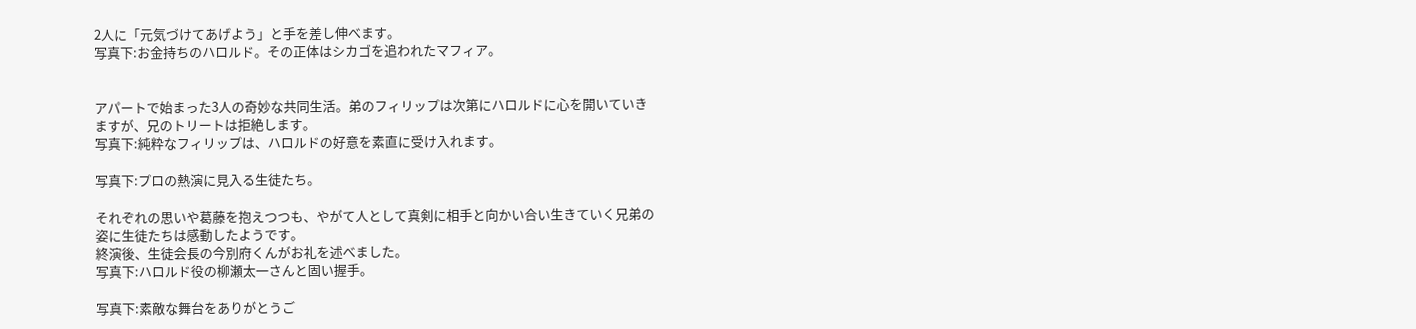2人に「元気づけてあげよう」と手を差し伸べます。
写真下:お金持ちのハロルド。その正体はシカゴを追われたマフィア。


アパートで始まった3人の奇妙な共同生活。弟のフィリップは次第にハロルドに心を開いていきますが、兄のトリートは拒絶します。
写真下:純粋なフィリップは、ハロルドの好意を素直に受け入れます。

写真下:プロの熱演に見入る生徒たち。

それぞれの思いや葛藤を抱えつつも、やがて人として真剣に相手と向かい合い生きていく兄弟の姿に生徒たちは感動したようです。
終演後、生徒会長の今別府くんがお礼を述べました。
写真下:ハロルド役の柳瀬太一さんと固い握手。

写真下:素敵な舞台をありがとうご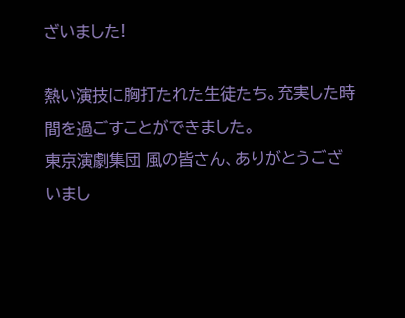ざいました!

熱い演技に胸打たれた生徒たち。充実した時間を過ごすことができました。
東京演劇集団 風の皆さん、ありがとうございまし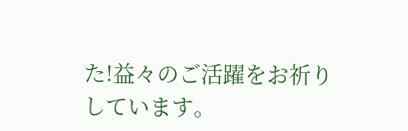た!益々のご活躍をお祈りしています。